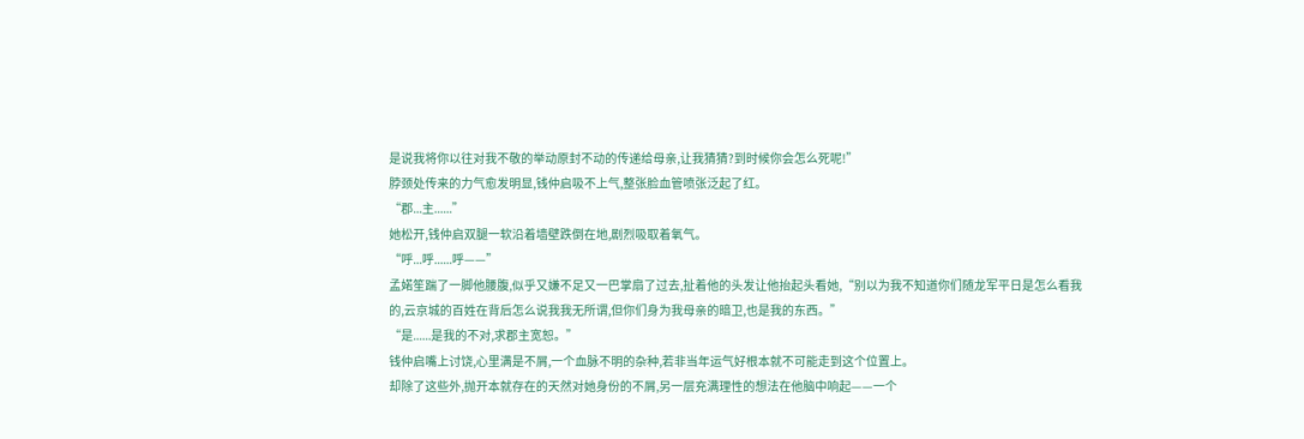是说我将你以往对我不敬的举动原封不动的传递给母亲,让我猜猜?到时候你会怎么死呢!”
脖颈处传来的力气愈发明显,钱仲启吸不上气,整张脸血管喷张泛起了红。
“郡...主......”
她松开,钱仲启双腿一软沿着墙壁跌倒在地,剧烈吸取着氧气。
“呼...呼......呼——”
孟婼笙踹了一脚他腰腹,似乎又嫌不足又一巴掌扇了过去,扯着他的头发让他抬起头看她,“别以为我不知道你们随龙军平日是怎么看我的,云京城的百姓在背后怎么说我我无所谓,但你们身为我母亲的暗卫,也是我的东西。”
“是......是我的不对,求郡主宽恕。”
钱仲启嘴上讨饶,心里满是不屑,一个血脉不明的杂种,若非当年运气好根本就不可能走到这个位置上。
却除了这些外,抛开本就存在的天然对她身份的不屑,另一层充满理性的想法在他脑中响起——一个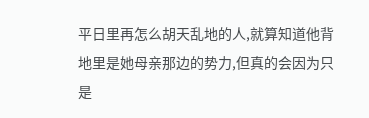平日里再怎么胡天乱地的人,就算知道他背地里是她母亲那边的势力,但真的会因为只是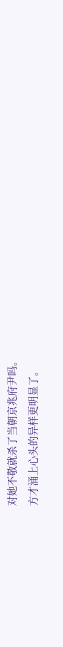对她不敬就杀了当朝京兆府尹吗。
方才涌上心头的异样更明显了。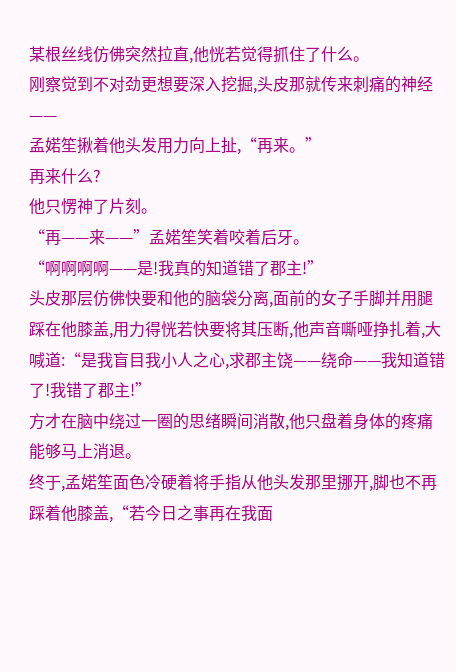某根丝线仿佛突然拉直,他恍若觉得抓住了什么。
刚察觉到不对劲更想要深入挖掘,头皮那就传来刺痛的神经——
孟婼笙揪着他头发用力向上扯,“再来。”
再来什么?
他只愣神了片刻。
“再——来——”孟婼笙笑着咬着后牙。
“啊啊啊啊——是!我真的知道错了郡主!”
头皮那层仿佛快要和他的脑袋分离,面前的女子手脚并用腿踩在他膝盖,用力得恍若快要将其压断,他声音嘶哑挣扎着,大喊道:“是我盲目我小人之心,求郡主饶——绕命——我知道错了!我错了郡主!”
方才在脑中绕过一圈的思绪瞬间消散,他只盘着身体的疼痛能够马上消退。
终于,孟婼笙面色冷硬着将手指从他头发那里挪开,脚也不再踩着他膝盖,“若今日之事再在我面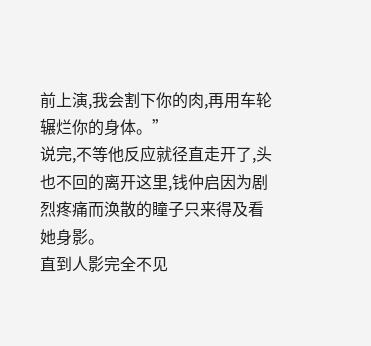前上演,我会割下你的肉,再用车轮辗烂你的身体。”
说完,不等他反应就径直走开了,头也不回的离开这里,钱仲启因为剧烈疼痛而涣散的瞳子只来得及看她身影。
直到人影完全不见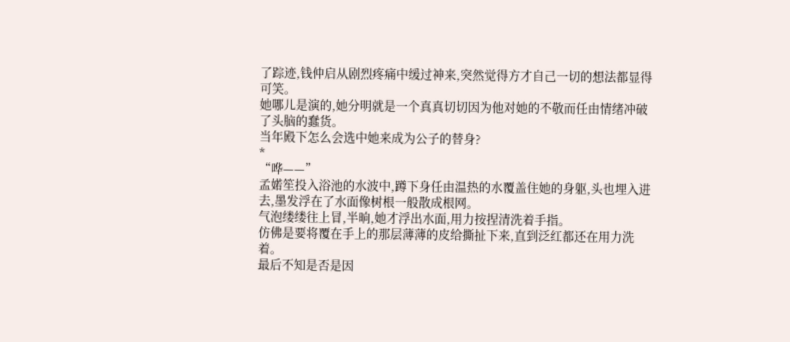了踪迹,钱仲启从剧烈疼痛中缓过神来,突然觉得方才自己一切的想法都显得可笑。
她哪儿是演的,她分明就是一个真真切切因为他对她的不敬而任由情绪冲破了头脑的蠢货。
当年殿下怎么会选中她来成为公子的替身?
*
“哗——”
孟婼笙投入浴池的水波中,蹲下身任由温热的水覆盖住她的身躯,头也埋入进去,墨发浮在了水面像树根一般散成根网。
气泡缕缕往上冒,半晌,她才浮出水面,用力按捏清洗着手指。
仿佛是要将覆在手上的那层薄薄的皮给撕扯下来,直到泛红都还在用力洗着。
最后不知是否是因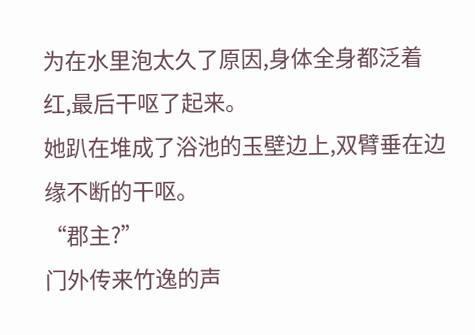为在水里泡太久了原因,身体全身都泛着红,最后干呕了起来。
她趴在堆成了浴池的玉壁边上,双臂垂在边缘不断的干呕。
“郡主?”
门外传来竹逸的声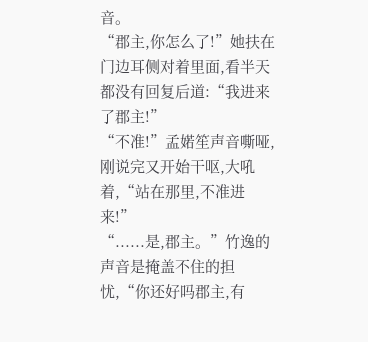音。
“郡主,你怎么了!”她扶在门边耳侧对着里面,看半天都没有回复后道:“我进来了郡主!”
“不准!”孟婼笙声音嘶哑,刚说完又开始干呕,大吼着,“站在那里,不准进来!”
“......是,郡主。”竹逸的声音是掩盖不住的担忧,“你还好吗郡主,有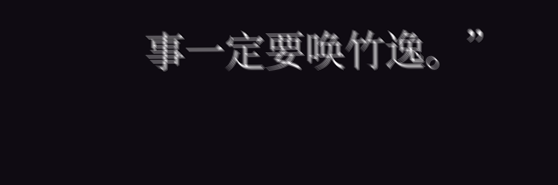事一定要唤竹逸。”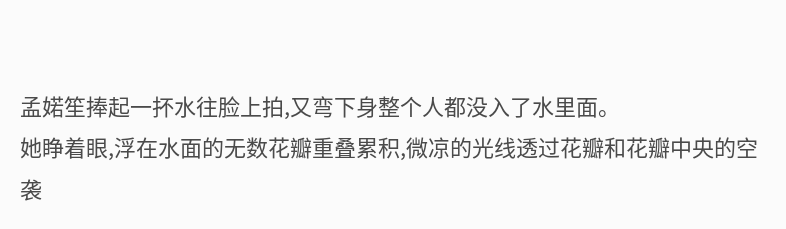孟婼笙捧起一抔水往脸上拍,又弯下身整个人都没入了水里面。
她睁着眼,浮在水面的无数花瓣重叠累积,微凉的光线透过花瓣和花瓣中央的空袭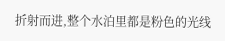折射而进,整个水泊里都是粉色的光线